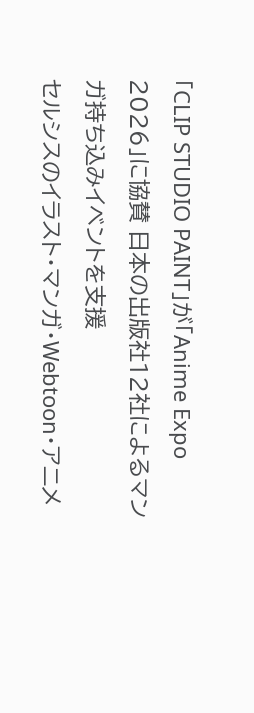「CLIP STUDIO PAINT」が「Anime Expo 2026」に協賛 日本の出版社12社によるマンガ持ち込みイベントを支援
セルシスのイラスト・マンガ・Webtoon・アニメ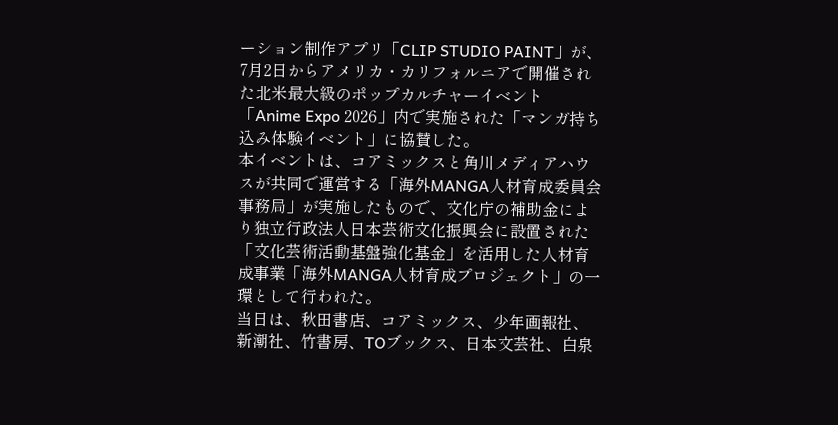ーション制作アプリ「CLIP STUDIO PAINT」が、7月2日からアメリカ・カリフォルニアで開催された北米最大級のポップカルチャーイベント「Anime Expo 2026」内で実施された「マンガ持ち込み体験イベント」に協賛した。
本イベントは、コアミックスと角川メディアハウスが共同で運営する「海外MANGA人材育成委員会事務局」が実施したもので、文化庁の補助金により独立行政法人日本芸術文化振興会に設置された「文化芸術活動基盤強化基金」を活用した人材育成事業「海外MANGA人材育成プロジェクト」の一環として行われた。
当日は、秋田書店、コアミックス、少年画報社、新潮社、竹書房、TOブックス、日本文芸社、白泉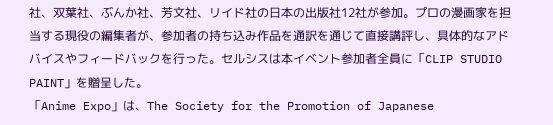社、双葉社、ぶんか社、芳文社、リイド社の日本の出版社12社が参加。プロの漫画家を担当する現役の編集者が、参加者の持ち込み作品を通訳を通じて直接講評し、具体的なアドバイスやフィードバックを行った。セルシスは本イベント参加者全員に「CLIP STUDIO PAINT」を贈呈した。
「Anime Expo」は、The Society for the Promotion of Japanese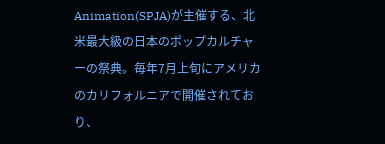Animation(SPJA)が主催する、北米最大級の日本のポップカルチャーの祭典。毎年7月上旬にアメリカのカリフォルニアで開催されており、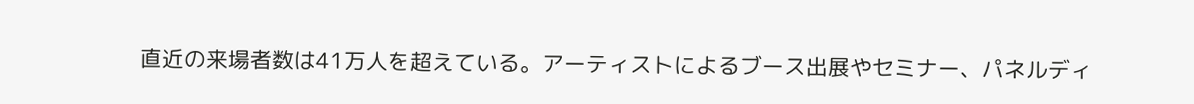直近の来場者数は41万人を超えている。アーティストによるブース出展やセミナー、パネルディ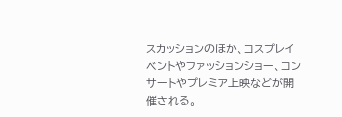スカッションのほか、コスプレイベントやファッションショー、コンサートやプレミア上映などが開催される。